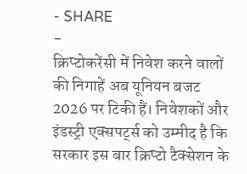- SHARE
-
क्रिप्टोकरेंसी में निवेश करने वालों की निगाहें अब यूनियन बजट 2026 पर टिकी हैं। निवेशकों और इंडस्ट्री एक्सपर्ट्स को उम्मीद है कि सरकार इस बार क्रिप्टो टैक्सेशन के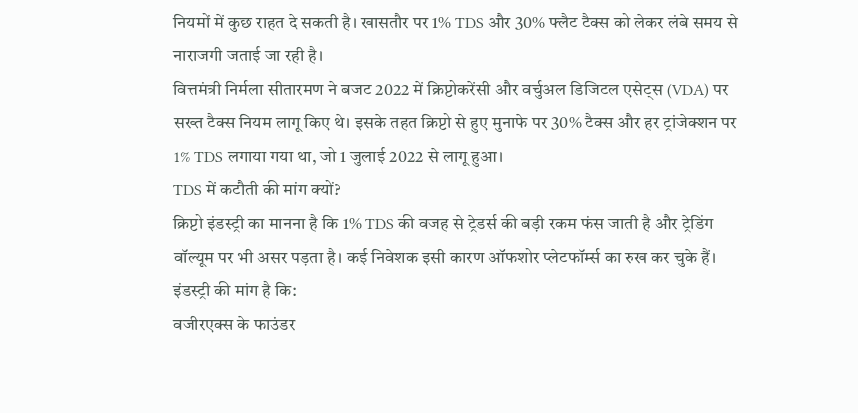नियमों में कुछ राहत दे सकती है। खासतौर पर 1% TDS और 30% फ्लैट टैक्स को लेकर लंबे समय से नाराजगी जताई जा रही है।
वित्तमंत्री निर्मला सीतारमण ने बजट 2022 में क्रिप्टोकरेंसी और वर्चुअल डिजिटल एसेट्स (VDA) पर सख्त टैक्स नियम लागू किए थे। इसके तहत क्रिप्टो से हुए मुनाफे पर 30% टैक्स और हर ट्रांजेक्शन पर 1% TDS लगाया गया था, जो 1 जुलाई 2022 से लागू हुआ।
TDS में कटौती की मांग क्यों?
क्रिप्टो इंडस्ट्री का मानना है कि 1% TDS की वजह से ट्रेडर्स की बड़ी रकम फंस जाती है और ट्रेडिंग वॉल्यूम पर भी असर पड़ता है। कई निवेशक इसी कारण ऑफशोर प्लेटफॉर्म्स का रुख कर चुके हैं।
इंडस्ट्री की मांग है कि:
वजीरएक्स के फाउंडर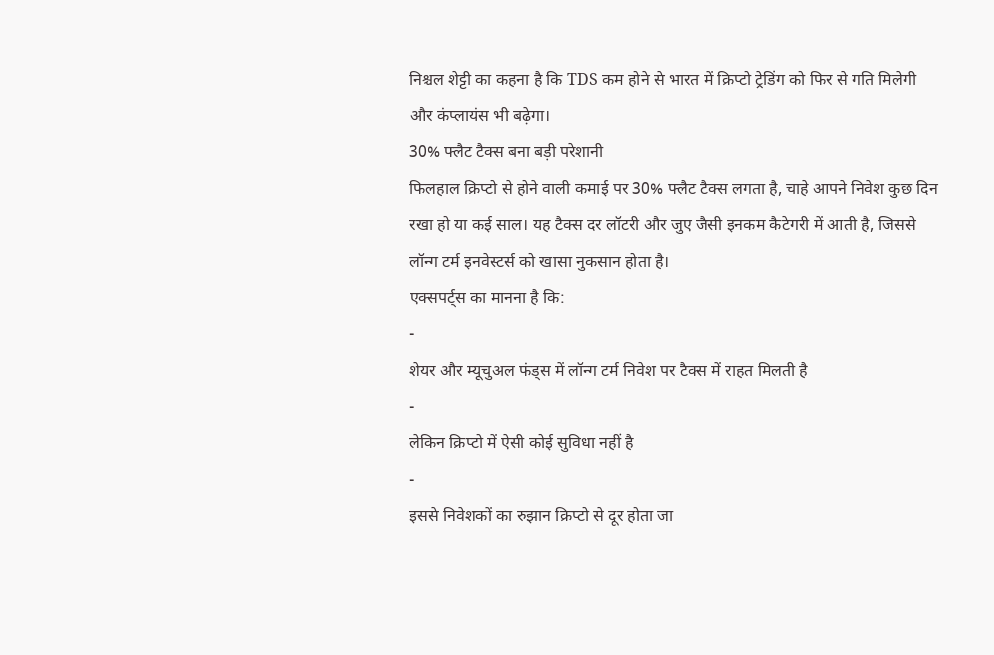निश्चल शेट्टी का कहना है कि TDS कम होने से भारत में क्रिप्टो ट्रेडिंग को फिर से गति मिलेगी और कंप्लायंस भी बढ़ेगा।
30% फ्लैट टैक्स बना बड़ी परेशानी
फिलहाल क्रिप्टो से होने वाली कमाई पर 30% फ्लैट टैक्स लगता है, चाहे आपने निवेश कुछ दिन रखा हो या कई साल। यह टैक्स दर लॉटरी और जुए जैसी इनकम कैटेगरी में आती है, जिससे लॉन्ग टर्म इनवेस्टर्स को खासा नुकसान होता है।
एक्सपर्ट्स का मानना है कि:
-
शेयर और म्यूचुअल फंड्स में लॉन्ग टर्म निवेश पर टैक्स में राहत मिलती है
-
लेकिन क्रिप्टो में ऐसी कोई सुविधा नहीं है
-
इससे निवेशकों का रुझान क्रिप्टो से दूर होता जा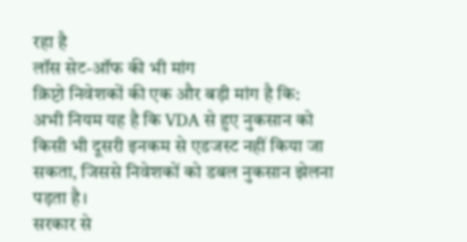रहा है
लॉस सेट-ऑफ की भी मांग
क्रिप्टो निवेशकों की एक और बड़ी मांग है कि:
अभी नियम यह है कि VDA से हुए नुकसान को किसी भी दूसरी इनकम से एडजस्ट नहीं किया जा सकता, जिससे निवेशकों को डबल नुकसान झेलना पड़ता है।
सरकार से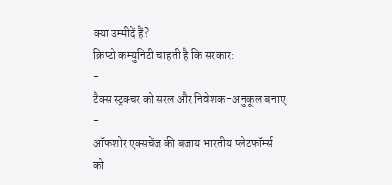क्या उम्मीदें हैं?
क्रिप्टो कम्युनिटी चाहती है कि सरकार:
-
टैक्स स्ट्रक्चर को सरल और निवेशक-अनुकूल बनाए
-
ऑफशोर एक्सचेंज की बजाय भारतीय प्लेटफॉर्म्स को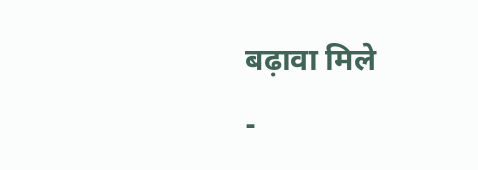बढ़ावा मिले
-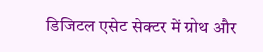डिजिटल एसेट सेक्टर में ग्रोथ और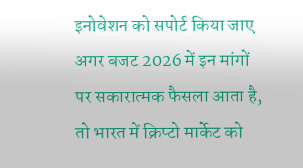इनोवेशन को सपोर्ट किया जाए
अगर बजट 2026 में इन मांगों पर सकारात्मक फैसला आता है, तो भारत में क्रिप्टो मार्केट को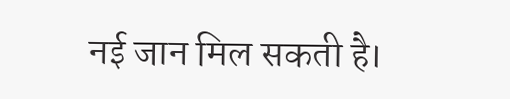नई जान मिल सकती है।